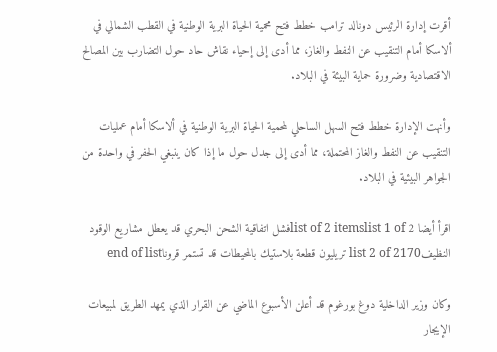أقرت إدارة الرئيس دونالد ترامب خطط فتح محمية الحياة البرية الوطنية في القطب الشمالي في ألاسكا أمام التنقيب عن النفط والغاز، مما أدى إلى إحياء نقاش حاد حول التضارب بين المصالح الاقتصادية وضرورة حماية البيئة في البلاد.

وأنهت الإدارة خطط فتح السهل الساحلي لمحمية الحياة البرية الوطنية في ألاسكا أمام عمليات التنقيب عن النفط والغاز المحتملة، مما أدى إلى جدل حول ما إذا كان ينبغي الحفر في واحدة من الجواهر البيئية في البلاد.

اقرأ أيضا list of 2 itemslist 1 of 2فشل اتفاقية الشحن البحري قد يعطل مشاريع الوقود النظيفlist 2 of 2170 تريليون قطعة بلاستيك بالمحيطات قد تستمر قروناend of list

وكان وزير الداخلية دوغ بورغوم قد أعلن الأسبوع الماضي عن القرار الذي يمهد الطريق لمبيعات الإيجار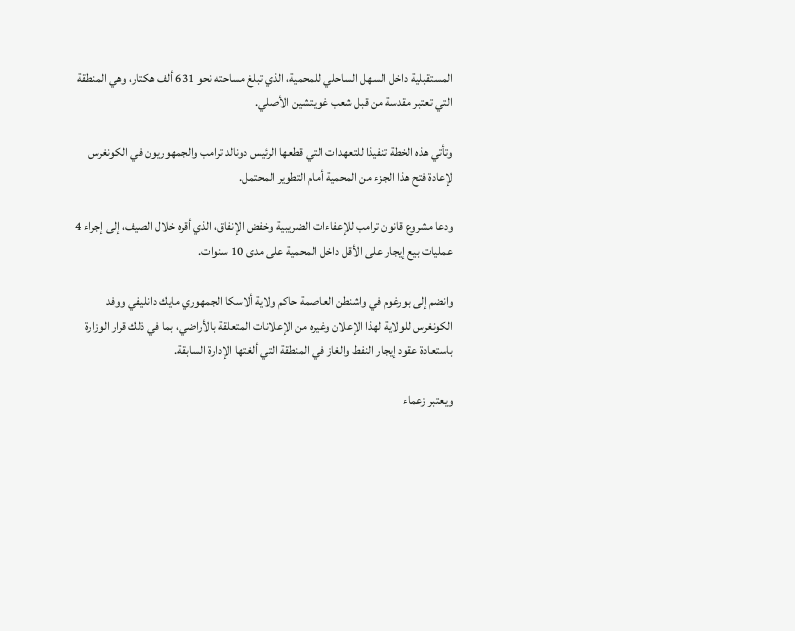المستقبلية داخل السهل الساحلي للمحمية، الذي تبلغ مساحته نحو 631 ألف هكتار، وهي المنطقة التي تعتبر مقدسة من قبل شعب غويتشين الأصلي.

وتأتي هذه الخطة تنفيذا للتعهدات التي قطعها الرئيس دونالد ترامب والجمهوريون في الكونغرس لإعادة فتح هذا الجزء من المحمية أمام التطوير المحتمل.

ودعا مشروع قانون ترامب للإعفاءات الضريبية وخفض الإنفاق، الذي أقره خلال الصيف، إلى إجراء 4 عمليات بيع إيجار على الأقل داخل المحمية على مدى 10 سنوات.

وانضم إلى بورغوم في واشنطن العاصمة حاكم ولاية ألاسكا الجمهوري مايك دانليفي ووفد الكونغرس للولاية لهذا الإعلان وغيره من الإعلانات المتعلقة بالأراضي، بما في ذلك قرار الوزارة باستعادة عقود إيجار النفط والغاز في المنطقة التي ألغتها الإدارة السابقة.

ويعتبر زعماء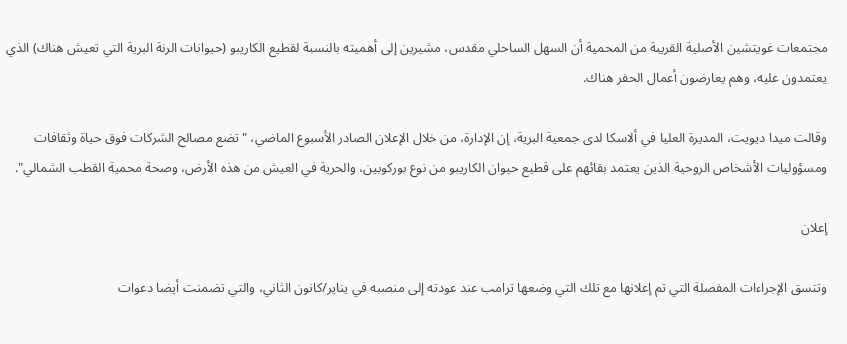مجتمعات غويتشين الأصلية القريبة من المحمية أن السهل الساحلي مقدس، مشيرين إلى أهميته بالنسبة لقطيع الكاريبو (حيوانات الرنة البرية التي تعيش هناك) الذي يعتمدون عليه، وهم يعارضون أعمال الحفر هناك.

وقالت ميدا ديويت، المديرة العليا في ألاسكا لدى جمعية البرية، إن الإدارة، من خلال الإعلان الصادر الأسبوع الماضي، "تضع مصالح الشركات فوق حياة وثقافات ومسؤوليات الأشخاص الروحية الذين يعتمد بقائهم على قطيع حيوان الكاريبو من نوع بوركوبين، والحرية في العيش من هذه الأرض، وصحة محمية القطب الشمالي".

إعلان

وتتسق الإجراءات المفصلة التي تم إعلانها مع تلك التي وضعها ترامب عند عودته إلى منصبه في يناير/كانون الثاني، والتي تضمنت أيضا دعوات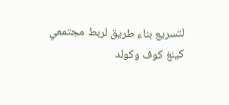لتسريع بناء طريق لربط مجتمعي كينغ كوف وكولد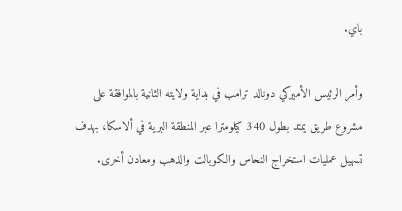باي.

وأمر الرئيس الأميركي دونالد ترامب في بداية ولايته الثانية بالموافقة على مشروع طريق يمتد بطول 340 كيلومترا عبر المنطقة البرية في ألاسكا، بهدف تسهيل عمليات استخراج النحاس والكوبالت والذهب ومعادن أخرى.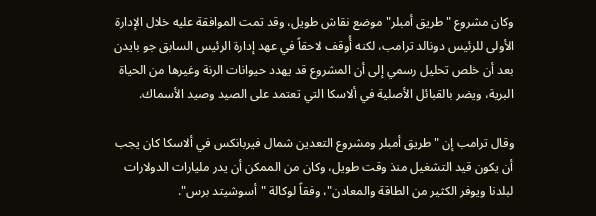وكان مشروع "طريق أمبلر" موضع نقاش طويل، وقد تمت الموافقة عليه خلال الإدارة الأولى للرئيس دونالد ترامب، لكنه أُوقف لاحقاً في عهد إدارة الرئيس السابق جو بايدن بعد أن خلص تحليل رسمي إلى أن المشروع قد يهدد حيوانات الرنة وغيرها من الحياة البرية، ويضر بالقبائل الأصلية في ألاسكا التي تعتمد على الصيد وصيد الأسماك.

وقال ترامب إن "طريق أمبلر ومشروع التعدين شمال فيربانكس في ألاسكا كان يجب أن يكون قيد التشغيل منذ وقت طويل، وكان من الممكن أن يدر مليارات الدولارات لبلدنا ويوفر الكثير من الطاقة والمعادن"، وفقاً لوكالة "أسوشيتد برس".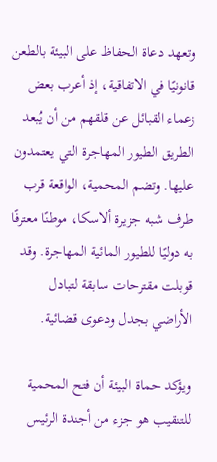وتعهد دعاة الحفاظ على البيئة بالطعن قانونيًا في الاتفاقية، إذ أعرب بعض زعماء القبائل عن قلقهم من أن يُبعد الطريق الطيور المهاجرة التي يعتمدون عليها. وتضم المحمية، الواقعة قرب طرف شبه جزيرة ألاسكا، موطنًا معترفًا به دوليًا للطيور المائية المهاجرة. وقد قوبلت مقترحات سابقة لتبادل الأراضي بجدل ودعوى قضائية.

ويؤكد حماة البيئة أن فتح المحمية للتنقيب هو جزء من أجندة الرئيس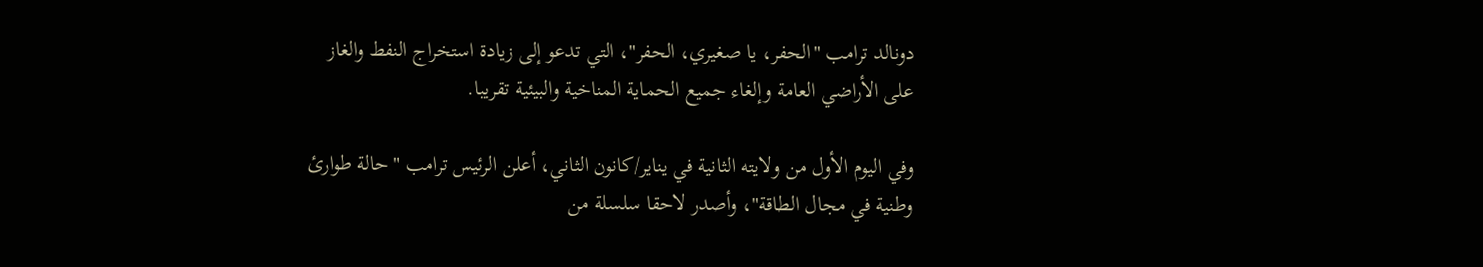دونالد ترامب "الحفر، يا صغيري، الحفر"، التي تدعو إلى زيادة استخراج النفط والغاز على الأراضي العامة وإلغاء جميع الحماية المناخية والبيئية تقريبا.

وفي اليوم الأول من ولايته الثانية في يناير/كانون الثاني، أعلن الرئيس ترامب "حالة طوارئ وطنية في مجال الطاقة"، وأصدر لاحقا سلسلة من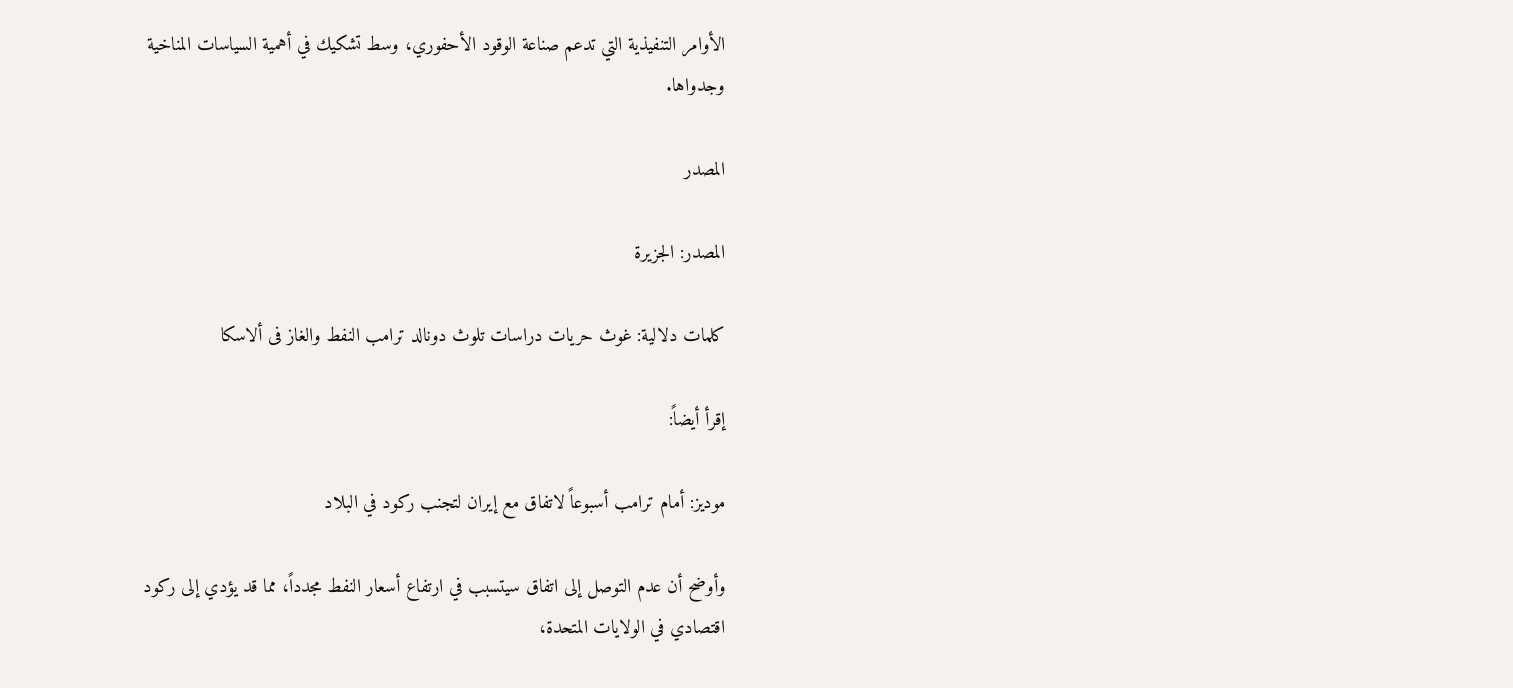الأوامر التنفيذية التي تدعم صناعة الوقود الأحفوري، وسط تشكيك في أهمية السياسات المناخية وجدواها.

المصدر

المصدر: الجزيرة

كلمات دلالية: غوث حريات دراسات تلوث دونالد ترامب النفط والغاز فی ألاسکا

إقرأ أيضاً:

موديز: أمام ترامب أسبوعاً لاتفاق مع إيران لتجنب ركود في البلاد

وأوضح أن عدم التوصل إلى اتفاق سيتسبب في ارتفاع أسعار النفط مجدداً، مما قد يؤدي إلى ركود اقتصادي في الولايات المتحدة،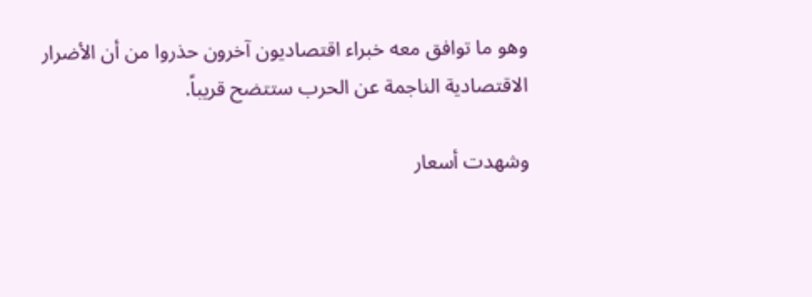وهو ما توافق معه خبراء اقتصاديون آخرون حذروا من أن الأضرار الاقتصادية الناجمة عن الحرب ستتضح قريباً.

وشهدت أسعار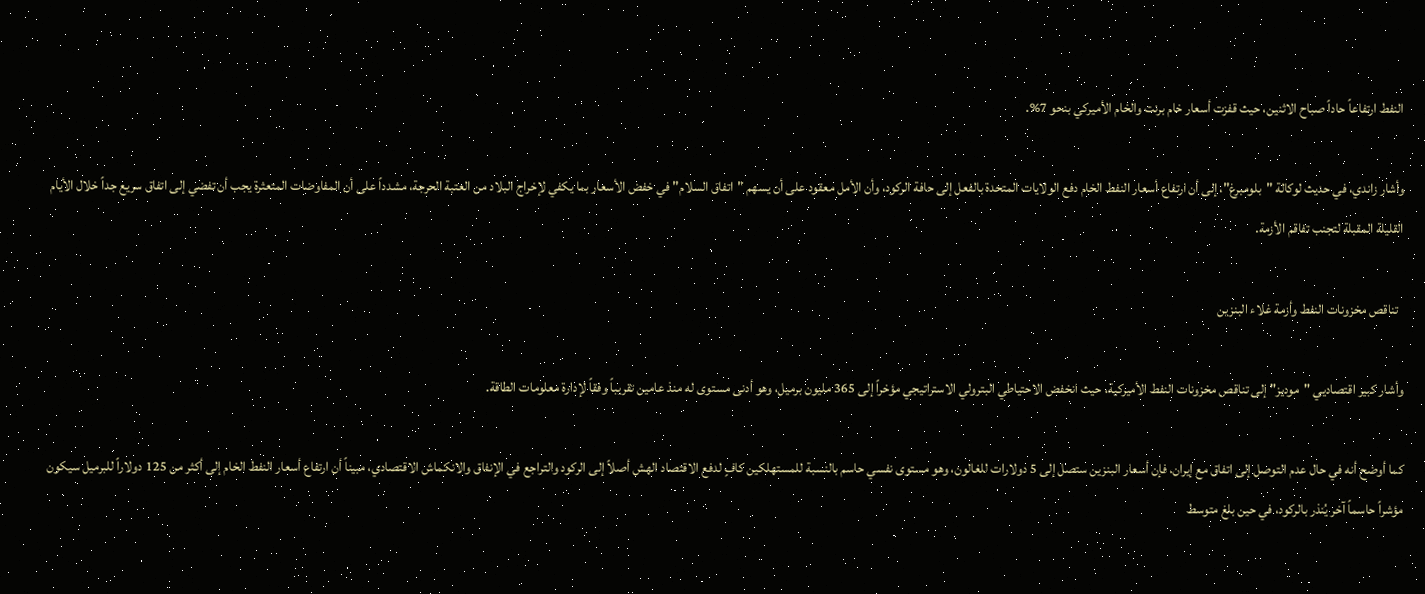النفط ارتفاعاً حاداً صباح الاثنين، حيث قفزت أسعار خام برنت والخام الأميركي بنحو 7%.

وأشار زاندي، في حديث لوكالة "بلومبرغ"، إلى أن ارتفاع أسعار النفط الخام دفع الولايات المتحدة بالفعل إلى حافة الركود، وأن الأمل معقود على أن يسهم "اتفاق السلام" في خفض الأسعار بما يكفي لإخراج البلاد من العتبة الحرجة، مشدداً على أن المفاوضات المتعثرة يجب أن تفضي إلى اتفاق سريع جداً خلال الأيام القليلة المقبلة لتجنب تفاقم الأزمة.

  تناقص مخزونات النفط وأزمة غلاء البنزين

وأشار كبير اقتصاديي "موديز" إلى تناقص مخزونات النفط الأميركية، حيث انخفض الاحتياطي البترولي الاستراتيجي مؤخراً إلى 365 مليون برميل، وهو أدنى مستوى له منذ عامين تقريباً وفقاً لإدارة معلومات الطاقة.

كما أوضح أنه في حال عدم التوصل إلى اتفاق مع إيران، فإن أسعار البنزين ستصل إلى 5 دولارات للغالون، وهو مستوى نفسي حاسم بالنسبة للمستهلكين كافٍ لدفع الاقتصاد الهش أصلاً إلى الركود والتراجع في الإنفاق والانكماش الاقتصادي، مبيناً أن ارتفاع أسعار النفط الخام إلى أكثر من 125 دولاراً للبرميل سيكون مؤشراً حاسماً آخر يُنذر بالركود، في حين بلغ متوسط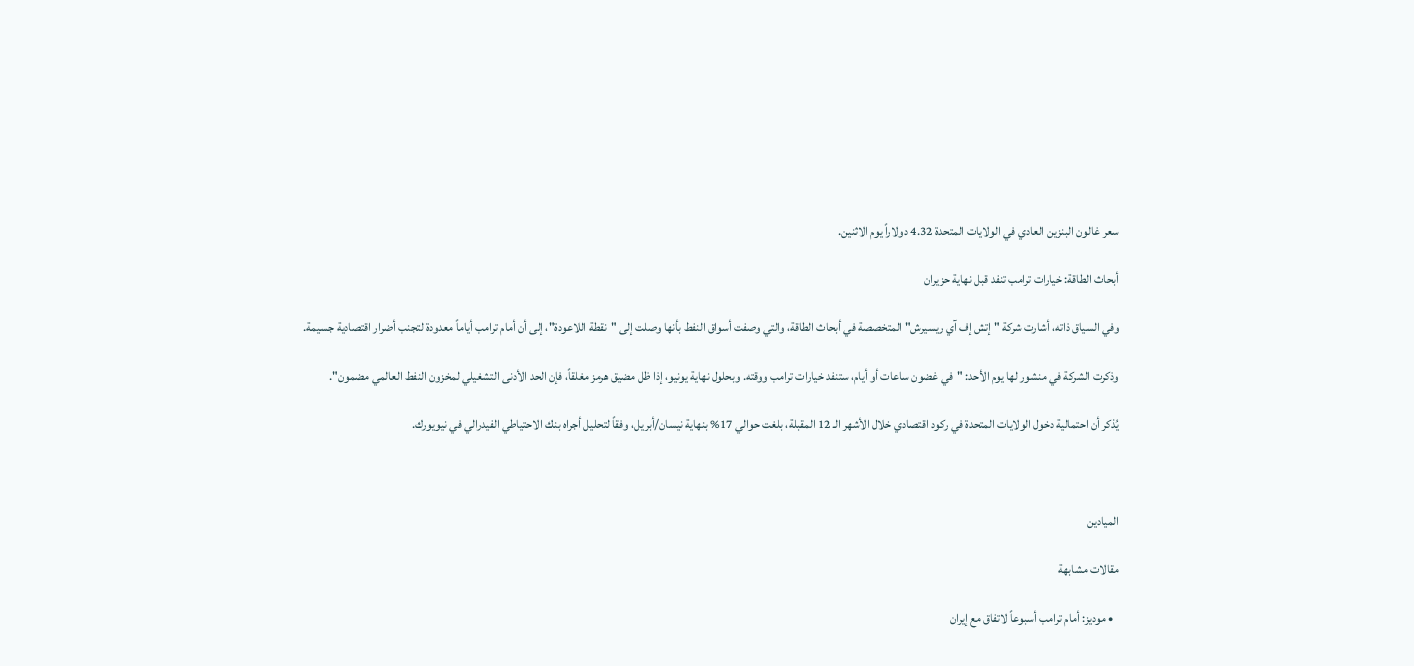سعر غالون البنزين العادي في الولايات المتحدة 4.32 دولاراً يوم الاثنين.

أبحاث الطاقة: خيارات ترامب تنفد قبل نهاية حزيران

وفي السياق ذاته، أشارت شركة "إتش إف آي ريسيرش" المتخصصة في أبحاث الطاقة، والتي وصفت أسواق النفط بأنها وصلت إلى "نقطة اللاعودة"، إلى أن أمام ترامب أياماً معدودة لتجنب أضرار اقتصادية جسيمة.

وذكرت الشركة في منشور لها يوم الأحد: "في غضون ساعات أو أيام، ستنفد خيارات ترامب ووقته. وبحلول نهاية يونيو، إذا ظل مضيق هرمز مغلقاً، فإن الحد الأدنى التشغيلي لمخزون النفط العالمي مضمون".

يُذكر أن احتمالية دخول الولايات المتحدة في ركود اقتصادي خلال الأشهر الـ 12 المقبلة، بلغت حوالي 17% بنهاية نيسان/أبريل، وفقاً لتحليل أجراه بنك الاحتياطي الفيدرالي في نيويورك.



الميادين

مقالات مشابهة

  • موديز: أمام ترامب أسبوعاً لاتفاق مع إيران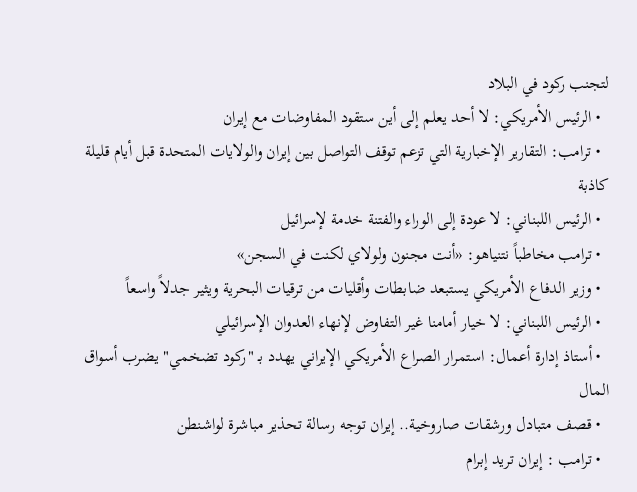لتجنب ركود في البلاد
  • الرئيس الأمريكي: لا أحد يعلم إلى أين ستقود المفاوضات مع إيران
  • ترامب: التقارير الإخبارية التي تزعم توقف التواصل بين إيران والولايات المتحدة قبل أيام قليلة كاذبة
  • الرئيس اللبناني: لا عودة إلى الوراء والفتنة خدمة لإسرائيل
  • ترامب مخاطباً نتنياهو: «أنت مجنون ولولاي لكنت في السجن»
  • وزير الدفاع الأمريكي يستبعد ضابطات وأقليات من ترقيات البحرية ويثير جدلاً واسعاً
  • الرئيس اللبناني: لا خيار أمامنا غير التفاوض لإنهاء العدوان الإسرائيلي
  • أستاذ إدارة أعمال: استمرار الصراع الأمريكي الإيراني يهدد بـ "ركود تضخمي" يضرب أسواق المال
  • قصف متبادل ورشقات صاروخية.. إيران توجه رسالة تحذير مباشرة لواشنطن
  • ترامب : إيران تريد إبرام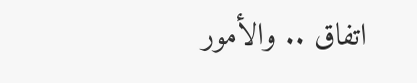اتفاق .. والأمور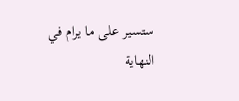ستسير على ما يرام في النهاية